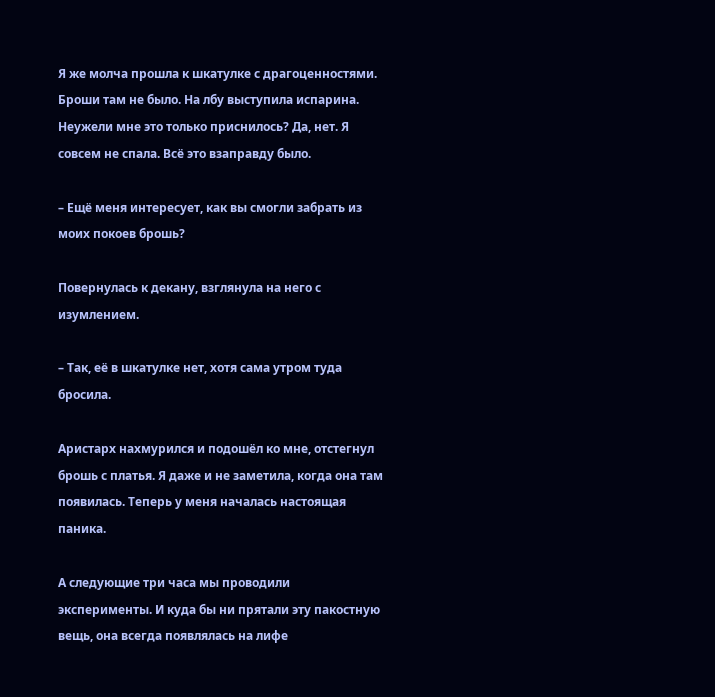Я же молча прошла к шкатулке с драгоценностями. Броши там не было. На лбу выступила испарина. Неужели мне это только приснилось? Да, нет. Я совсем не спала. Всё это взаправду было.

– Ещё меня интересует, как вы смогли забрать из моих покоев брошь?

Повернулась к декану, взглянула на него с изумлением.

– Так, её в шкатулке нет, хотя сама утром туда бросила.

Аристарх нахмурился и подошёл ко мне, отстегнул брошь с платья. Я даже и не заметила, когда она там появилась. Теперь у меня началась настоящая паника.

А следующие три часа мы проводили эксперименты. И куда бы ни прятали эту пакостную вещь, она всегда появлялась на лифе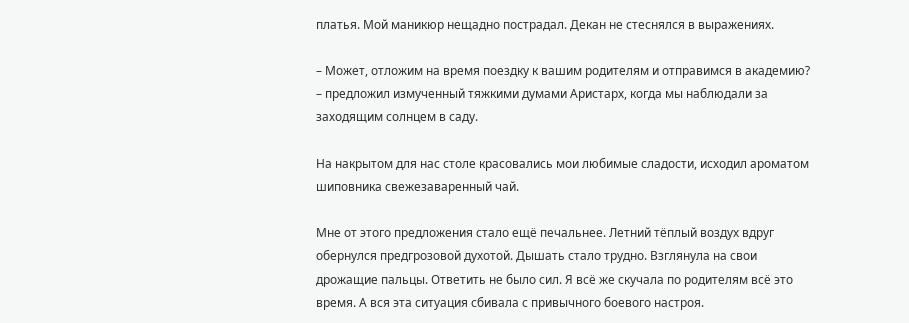платья. Мой маникюр нещадно пострадал. Декан не стеснялся в выражениях.

– Может, отложим на время поездку к вашим родителям и отправимся в академию? – предложил измученный тяжкими думами Аристарх, когда мы наблюдали за заходящим солнцем в саду.

На накрытом для нас столе красовались мои любимые сладости, исходил ароматом шиповника свежезаваренный чай.

Мне от этого предложения стало ещё печальнее. Летний тёплый воздух вдруг обернулся предгрозовой духотой. Дышать стало трудно. Взглянула на свои дрожащие пальцы. Ответить не было сил. Я всё же скучала по родителям всё это время. А вся эта ситуация сбивала с привычного боевого настроя.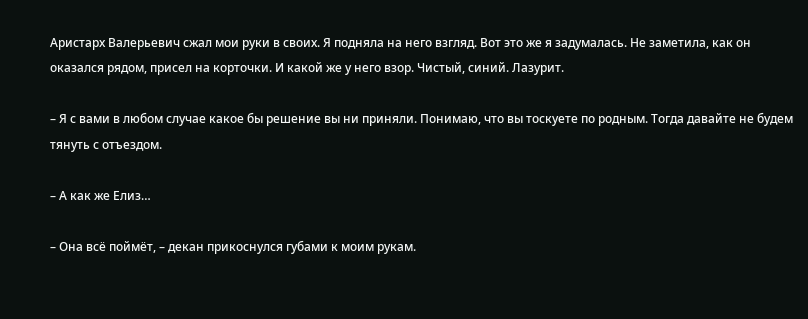Аристарх Валерьевич сжал мои руки в своих. Я подняла на него взгляд. Вот это же я задумалась. Не заметила, как он оказался рядом, присел на корточки. И какой же у него взор. Чистый, синий. Лазурит.

– Я с вами в любом случае какое бы решение вы ни приняли. Понимаю, что вы тоскуете по родным. Тогда давайте не будем тянуть с отъездом.

– А как же Елиз…

– Она всё поймёт, – декан прикоснулся губами к моим рукам.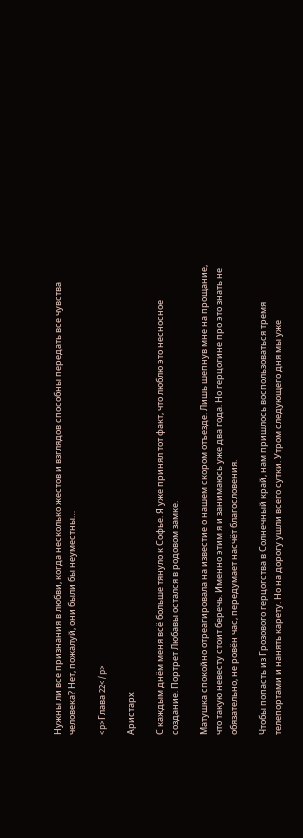Нужны ли все признания в любви, когда несколько жестов и взглядов способны передать все чувства человека? Нет, пожалуй, они были бы неуместны…

<p>Глава 22</p>

Аристарх

С каждым днём меня всё больше тянуло к Софье. Я уже принял тот факт, что люблю это несносное создание. Портрет Любавы остался в родовом замке.

Матушка спокойно отреагировала на известие о нашем скором отъезде. Лишь шепнув мне на прощание, что такую невесту стоит беречь. Именно этим я и занимаюсь уже два года. Но герцогине про это знать не обязательно, не ровён час, передумает насчёт благословения.

Чтобы попасть из Грозового герцогства в Солнечный край, нам пришлось воспользоваться тремя телепортами и нанять карету. Но на дорогу ушли всего сутки. Утром следующего дня мы уже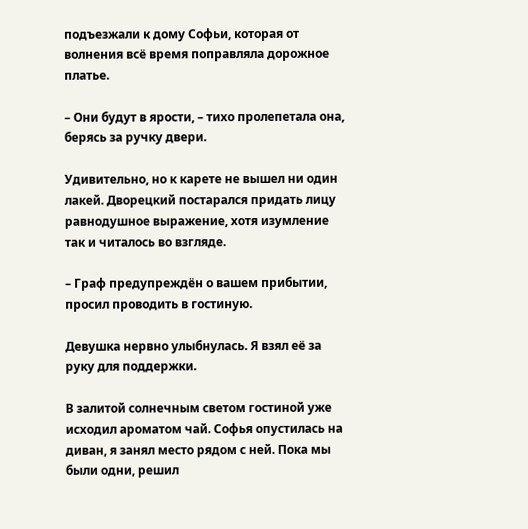подъезжали к дому Софьи, которая от волнения всё время поправляла дорожное платье.

– Они будут в ярости, – тихо пролепетала она, берясь за ручку двери.

Удивительно, но к карете не вышел ни один лакей. Дворецкий постарался придать лицу равнодушное выражение, хотя изумление так и читалось во взгляде.

– Граф предупреждён о вашем прибытии, просил проводить в гостиную.

Девушка нервно улыбнулась. Я взял её за руку для поддержки.

В залитой солнечным светом гостиной уже исходил ароматом чай. Софья опустилась на диван, я занял место рядом с ней. Пока мы были одни, решил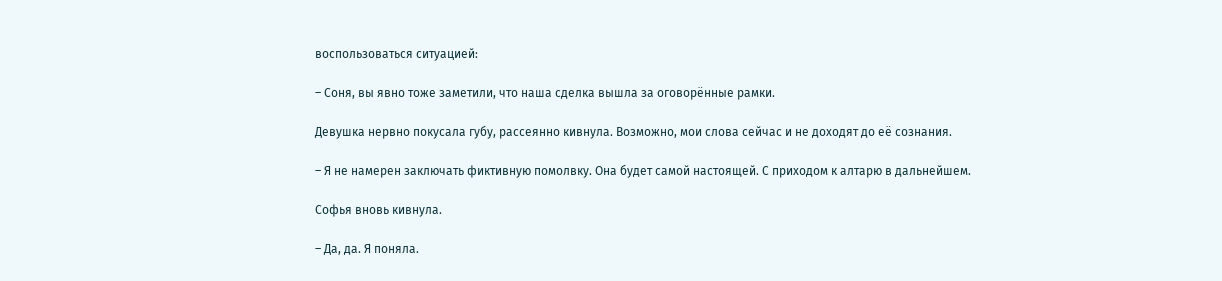воспользоваться ситуацией:

– Соня, вы явно тоже заметили, что наша сделка вышла за оговорённые рамки.

Девушка нервно покусала губу, рассеянно кивнула. Возможно, мои слова сейчас и не доходят до её сознания.

– Я не намерен заключать фиктивную помолвку. Она будет самой настоящей. С приходом к алтарю в дальнейшем.

Софья вновь кивнула.

– Да, да. Я поняла.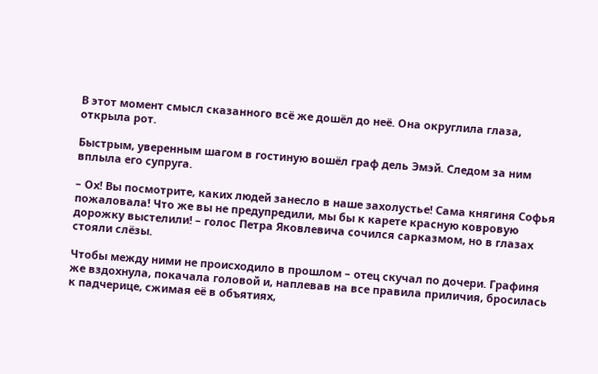В этот момент смысл сказанного всё же дошёл до неё. Она округлила глаза, открыла рот.

Быстрым, уверенным шагом в гостиную вошёл граф дель Эмэй. Следом за ним вплыла его супруга.

– Ох! Вы посмотрите, каких людей занесло в наше захолустье! Сама княгиня Софья пожаловала! Что же вы не предупредили, мы бы к карете красную ковровую дорожку выстелили! – голос Петра Яковлевича сочился сарказмом, но в глазах стояли слёзы.

Чтобы между ними не происходило в прошлом – отец скучал по дочери. Графиня же вздохнула, покачала головой и, наплевав на все правила приличия, бросилась к падчерице, сжимая её в объятиях,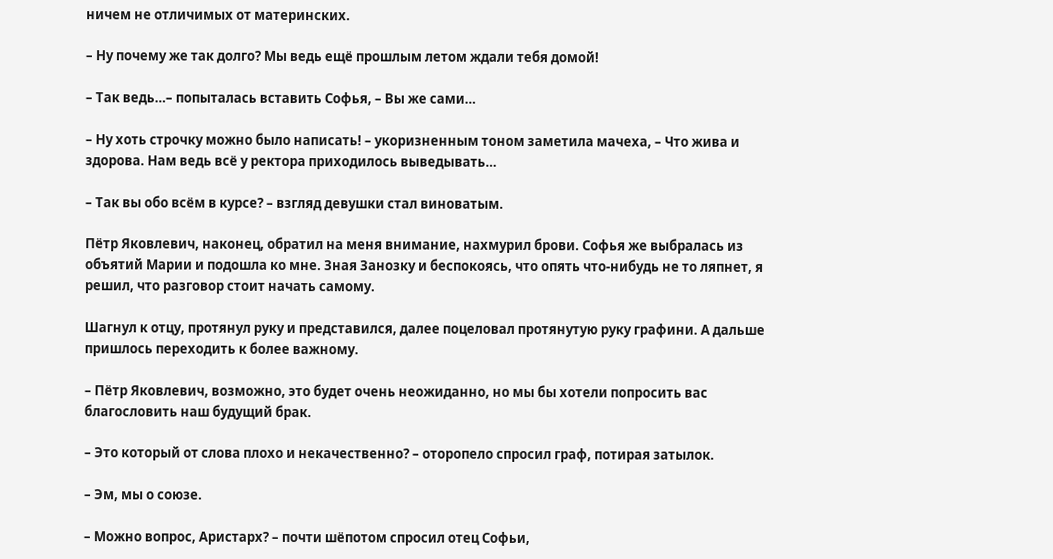ничем не отличимых от материнских.

– Ну почему же так долго? Мы ведь ещё прошлым летом ждали тебя домой!

– Так ведь…– попыталась вставить Софья, – Вы же сами…

– Ну хоть строчку можно было написать! – укоризненным тоном заметила мачеха, – Что жива и здорова. Нам ведь всё у ректора приходилось выведывать…

– Так вы обо всём в курсе? – взгляд девушки стал виноватым.

Пётр Яковлевич, наконец, обратил на меня внимание, нахмурил брови. Софья же выбралась из объятий Марии и подошла ко мне. Зная Занозку и беспокоясь, что опять что-нибудь не то ляпнет, я решил, что разговор стоит начать самому.

Шагнул к отцу, протянул руку и представился, далее поцеловал протянутую руку графини. А дальше пришлось переходить к более важному.

– Пётр Яковлевич, возможно, это будет очень неожиданно, но мы бы хотели попросить вас благословить наш будущий брак.

– Это который от слова плохо и некачественно? – оторопело спросил граф, потирая затылок.

– Эм, мы о союзе.

– Можно вопрос, Аристарх? – почти шёпотом спросил отец Софьи,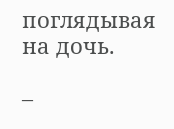поглядывая на дочь.

–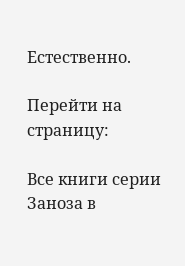Естественно.

Перейти на страницу:

Все книги серии Заноза в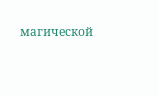магической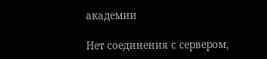академии

Нет соединения с сервером,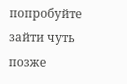попробуйте зайти чуть позже